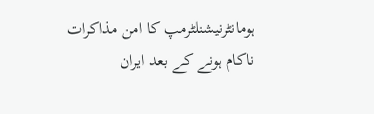ہومانٹرنیشنلٹرمپ کا امن مذاکرات ناکام ہونے کے بعد ایران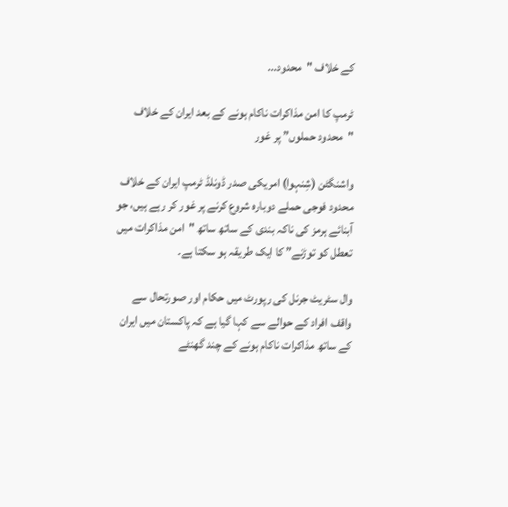کے خلاف "محدود...

ٹرمپ کا امن مذاکرات ناکام ہونے کے بعد ایران کے خلاف "محدود حملوں” پر غور

واشنگٹن (شِنہوا) امریکی صدر ڈونلڈ ٹرمپ ایران کے خلاف محدود فوجی حملے دوبارہ شروع کرنے پر غور کر رہے ہیں، جو آبنائے ہرمز کی ناکہ بندی کے ساتھ ساتھ "امن مذاکرات میں تعطل کو توڑنے” کا ایک طریقہ ہو سکتا ہے۔

وال سٹریٹ جرنل کی رپورٹ میں حکام اور صورتحال سے واقف افراد کے حوالے سے کہا گیا ہے کہ پاکستان میں ایران کے ساتھ مذاکرات ناکام ہونے کے چند گھنٹے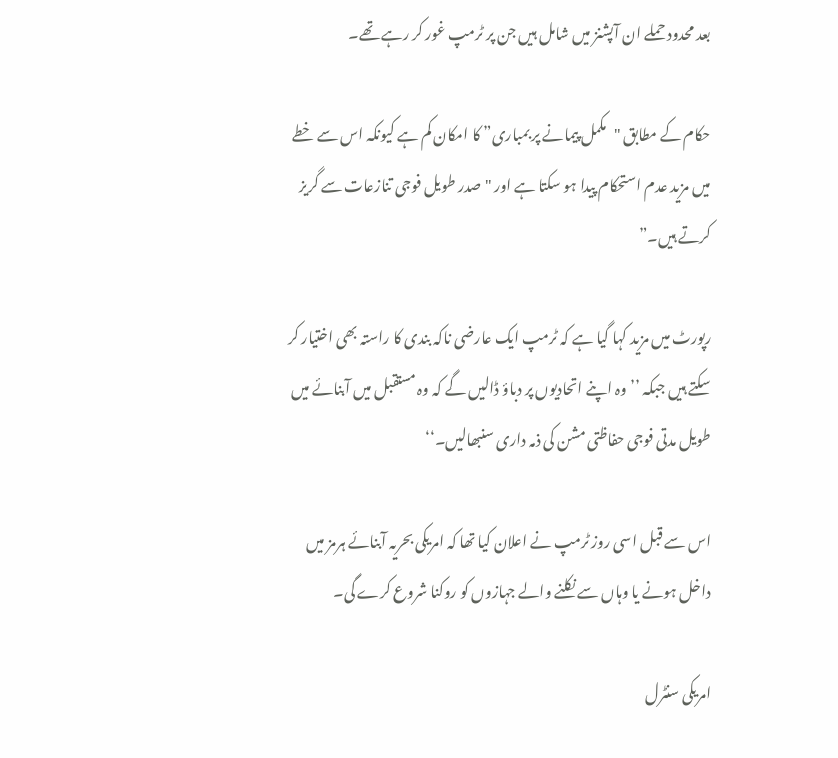بعد محدود حملے ان آپشنز میں شامل ہیں جن پر ٹرمپ غور کر رہے تھے۔

حکام کے مطابق "مکمل پیمانے پر بمباری” کا امکان کم ہے کیونکہ اس سے خطے میں مزید عدم استحکام پیدا ہو سکتا ہے اور "صدر طویل فوجی تنازعات سے گریز کرتے ہیں۔”

رپورٹ میں مزید کہا گیا ہے کہ ٹرمپ ایک عارضی ناکہ بندی کا راستہ بھی اختیار کر سکتے ہیں جبکہ ’’وہ اپنے اتحادیوں پر دباؤ ڈالیں گے کہ وہ مستقبل میں آبنائے میں طویل مدتی فوجی حفاظتی مشن کی ذمہ داری سنبھالیں۔‘‘

اس سے قبل اسی روز ٹرمپ نے اعلان کیا تھا کہ امریکی بحریہ آبنائے ہرمز میں داخل ہونے یا وہاں سے نکلنے والے جہازوں کو روکنا شروع کرے گی۔

امریکی سنٹرل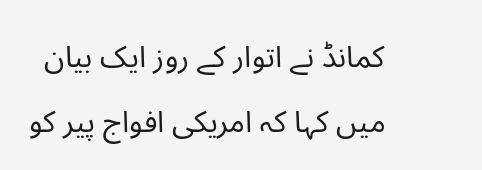کمانڈ نے اتوار کے روز ایک بیان میں کہا کہ امریکی افواج پیر کو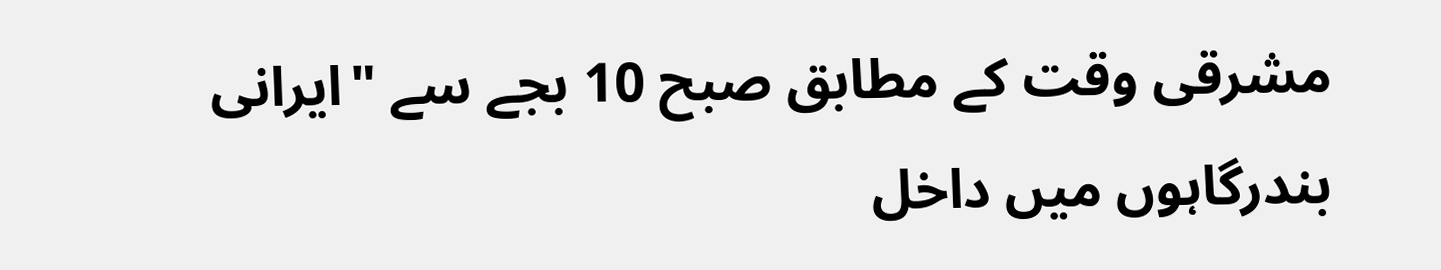مشرقی وقت کے مطابق صبح 10 بجے سے "ایرانی بندرگاہوں میں داخل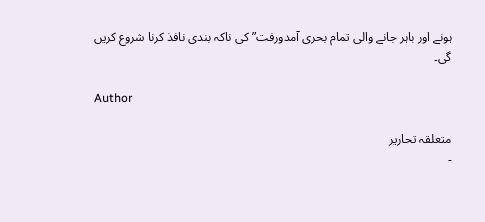ہونے اور باہر جانے والی تمام بحری آمدورفت” کی ناکہ بندی نافذ کرنا شروع کریں گی۔

Author

متعلقہ تحاریر
-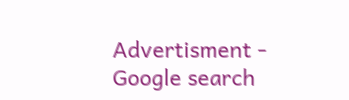Advertisment -
Google search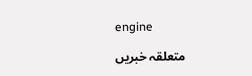engine

متعلقہ خبریں